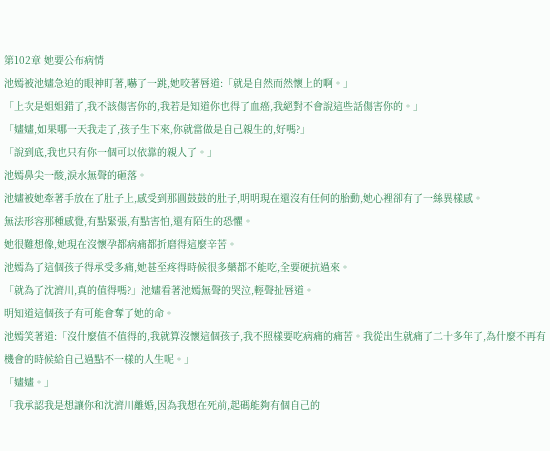第102章 她要公布病情
池嫣被池嫿急迫的眼神盯著,嚇了一跳,她咬著唇道:「就是自然而然懷上的啊。」
「上次是姐姐錯了,我不該傷害你的,我若是知道你也得了血癌,我絕對不會說這些話傷害你的。」
「嫿嫿,如果哪一天我走了,孩子生下來,你就當做是自己親生的,好嗎?」
「說到底,我也只有你一個可以依靠的親人了。」
池嫣鼻尖一酸,淚水無聲的砸落。
池嫿被她牽著手放在了肚子上,感受到那圓鼓鼓的肚子,明明現在還沒有任何的胎動,她心裡卻有了一絲異樣感。
無法形容那種感覺,有點緊張,有點害怕,還有陌生的恐懼。
她很難想像,她現在沒懷孕都病痛都折磨得這麼辛苦。
池嫣為了這個孩子得承受多痛,她甚至疼得時候很多藥都不能吃,全要硬抗過來。
「就為了沈濟川,真的值得嗎?」池嫿看著池嫣無聲的哭泣,輕聲扯唇道。
明知道這個孩子有可能會奪了她的命。
池嫣笑著道:「沒什麼值不值得的,我就算沒懷這個孩子,我不照樣要吃病痛的痛苦。我從出生就痛了二十多年了,為什麼不再有機會的時候給自己過點不一樣的人生呢。」
「嫿嫿。」
「我承認我是想讓你和沈濟川離婚,因為我想在死前,起碼能夠有個自己的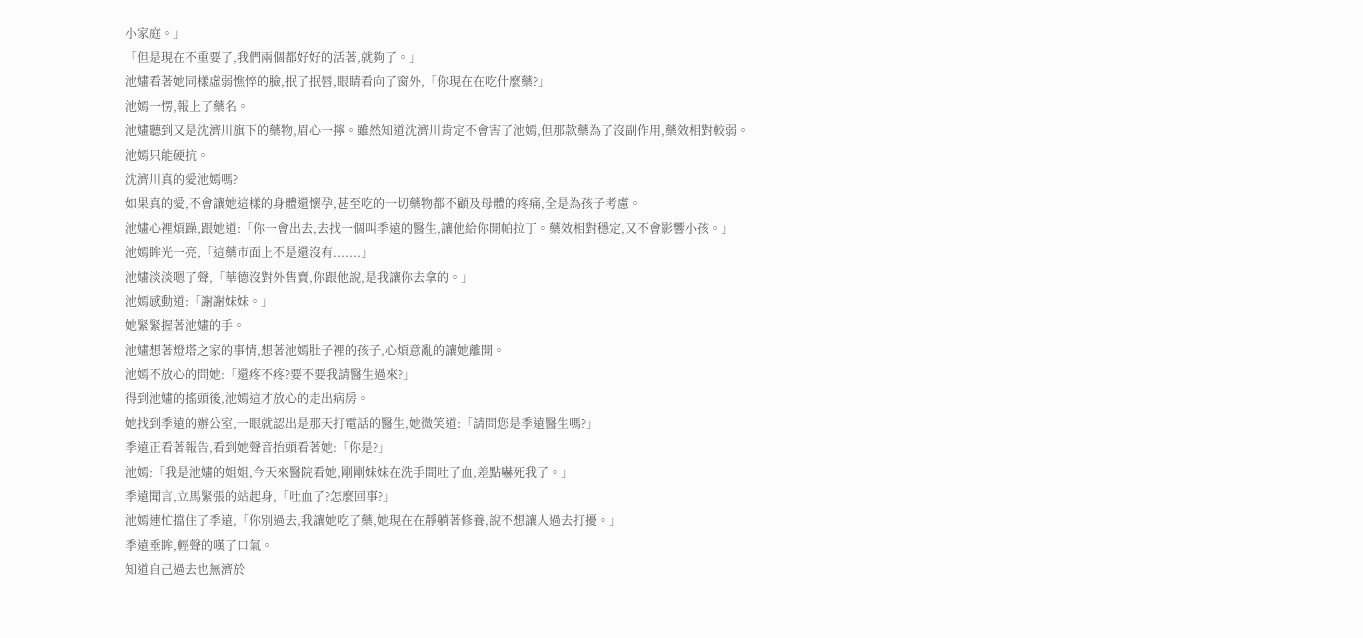小家庭。」
「但是現在不重要了,我們兩個都好好的活著,就夠了。」
池嫿看著她同樣虛弱憔悴的臉,抿了抿唇,眼睛看向了窗外,「你現在在吃什麼藥?」
池嫣一愣,報上了藥名。
池嫿聽到又是沈濟川旗下的藥物,眉心一擰。雖然知道沈濟川肯定不會害了池嫣,但那款藥為了沒副作用,藥效相對較弱。
池嫣只能硬抗。
沈濟川真的愛池嫣嗎?
如果真的愛,不會讓她這樣的身體還懷孕,甚至吃的一切藥物都不顧及母體的疼痛,全是為孩子考慮。
池嫿心裡煩躁,跟她道:「你一會出去,去找一個叫季遠的醫生,讓他給你開帕拉丁。藥效相對穩定,又不會影響小孩。」
池嫣眸光一亮,「這藥市面上不是還沒有.......」
池嫿淡淡嗯了聲,「華德沒對外售賣,你跟他說,是我讓你去拿的。」
池嫣感動道:「謝謝妹妹。」
她緊緊握著池嫿的手。
池嫿想著燈塔之家的事情,想著池嫣肚子裡的孩子,心煩意亂的讓她離開。
池嫣不放心的問她:「還疼不疼?要不要我請醫生過來?」
得到池嫿的搖頭後,池嫣這才放心的走出病房。
她找到季遠的辦公室,一眼就認出是那天打電話的醫生,她微笑道:「請問您是季遠醫生嗎?」
季遠正看著報告,看到她聲音抬頭看著她:「你是?」
池嫣:「我是池嫿的姐姐,今天來醫院看她,剛剛妹妹在洗手間吐了血,差點嚇死我了。」
季遠聞言,立馬緊張的站起身,「吐血了?怎麼回事?」
池嫣連忙擋住了季遠,「你別過去,我讓她吃了藥,她現在在靜躺著修養,說不想讓人過去打擾。」
季遠垂眸,輕聲的嘆了口氣。
知道自己過去也無濟於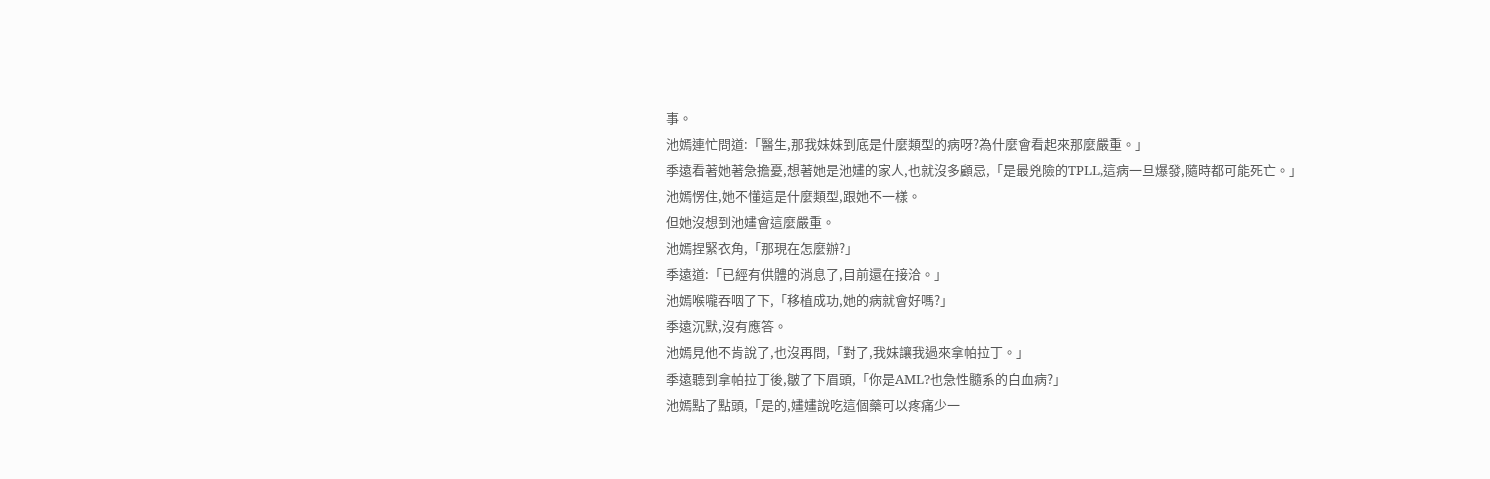事。
池嫣連忙問道:「醫生,那我妹妹到底是什麼類型的病呀?為什麼會看起來那麼嚴重。」
季遠看著她著急擔憂,想著她是池嫿的家人,也就沒多顧忌,「是最兇險的TPLL,這病一旦爆發,隨時都可能死亡。」
池嫣愣住,她不懂這是什麼類型,跟她不一樣。
但她沒想到池嫿會這麼嚴重。
池嫣捏緊衣角,「那現在怎麼辦?」
季遠道:「已經有供體的消息了,目前還在接洽。」
池嫣喉嚨吞咽了下,「移植成功,她的病就會好嗎?」
季遠沉默,沒有應答。
池嫣見他不肯說了,也沒再問,「對了,我妹讓我過來拿帕拉丁。」
季遠聽到拿帕拉丁後,皺了下眉頭,「你是AML?也急性髓系的白血病?」
池嫣點了點頭,「是的,嫿嫿說吃這個藥可以疼痛少一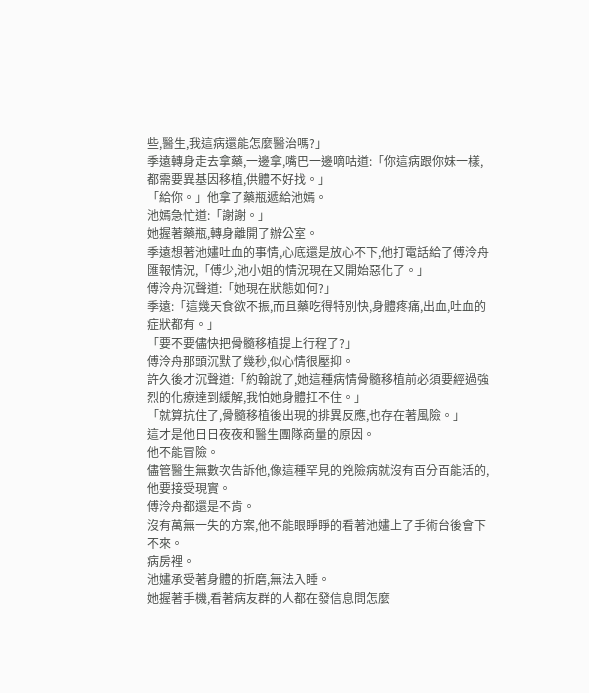些,醫生,我這病還能怎麼醫治嗎?」
季遠轉身走去拿藥,一邊拿,嘴巴一邊嘀咕道:「你這病跟你妹一樣,都需要異基因移植,供體不好找。」
「給你。」他拿了藥瓶遞給池嫣。
池嫣急忙道:「謝謝。」
她握著藥瓶,轉身離開了辦公室。
季遠想著池嫿吐血的事情,心底還是放心不下,他打電話給了傅泠舟匯報情況,「傅少,池小姐的情況現在又開始惡化了。」
傅泠舟沉聲道:「她現在狀態如何?」
季遠:「這幾天食欲不振,而且藥吃得特別快,身體疼痛,出血,吐血的症狀都有。」
「要不要儘快把骨髓移植提上行程了?」
傅泠舟那頭沉默了幾秒,似心情很壓抑。
許久後才沉聲道:「約翰說了,她這種病情骨髓移植前必須要經過強烈的化療達到緩解,我怕她身體扛不住。」
「就算抗住了,骨髓移植後出現的排異反應,也存在著風險。」
這才是他日日夜夜和醫生團隊商量的原因。
他不能冒險。
儘管醫生無數次告訴他,像這種罕見的兇險病就沒有百分百能活的,他要接受現實。
傅泠舟都還是不肯。
沒有萬無一失的方案,他不能眼睜睜的看著池嫿上了手術台後會下不來。
病房裡。
池嫿承受著身體的折磨,無法入睡。
她握著手機,看著病友群的人都在發信息問怎麼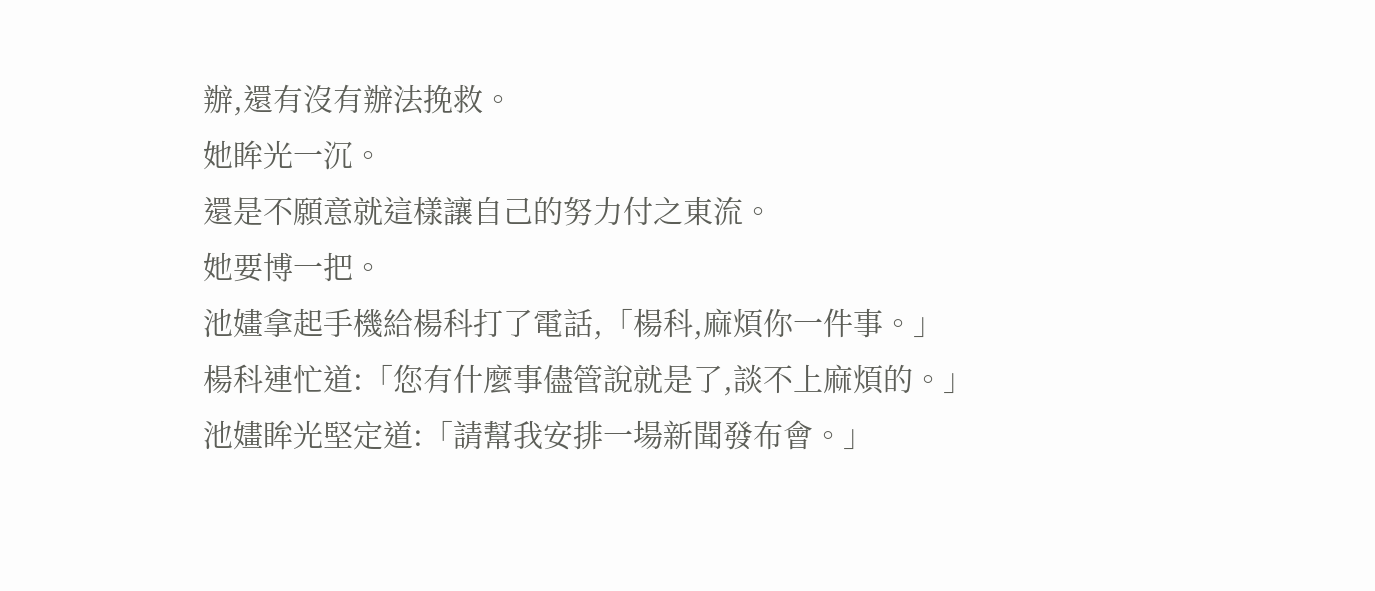辦,還有沒有辦法挽救。
她眸光一沉。
還是不願意就這樣讓自己的努力付之東流。
她要博一把。
池嫿拿起手機給楊科打了電話,「楊科,麻煩你一件事。」
楊科連忙道:「您有什麼事儘管說就是了,談不上麻煩的。」
池嫿眸光堅定道:「請幫我安排一場新聞發布會。」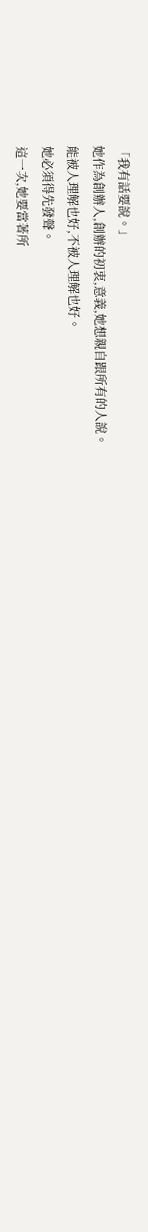「我有話要說。」
她作為創辦人,創辦的初衷,意義,她想親自跟所有的人說。
能被人理解也好,不被人理解也好。
她必須得先發聲。
這一次,她要當著所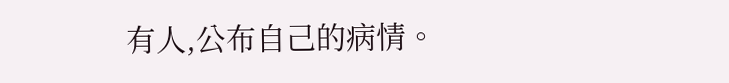有人,公布自己的病情。